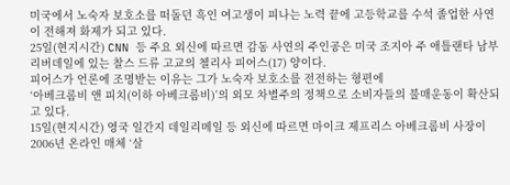미국에서 노숙자 보호소를 떠돌던 흑인 여고생이 피나는 노력 끝에 고등학교를 수석 졸업한 사연이 전해져 화제가 되고 있다.
25일(현지시간) CNN 등 주요 외신에 따르면 감동 사연의 주인공은 미국 조지아 주 애틀랜타 남부 리버데일에 있는 찰스 드류 고교의 첼리사 피어스(17) 양이다.
피어스가 언론에 조명받는 이유는 그가 노숙자 보호소를 전전하는 형편에
‘아베크롬비 앤 피치(이하 아베크롬비)’의 외모 차별주의 정책으로 소비자들의 불매운동이 확산되고 있다.
15일(현지시간) 영국 일간지 데일리메일 등 외신에 따르면 마이크 제프리스 아베크롬비 사장이 2006년 온라인 매체 ‘살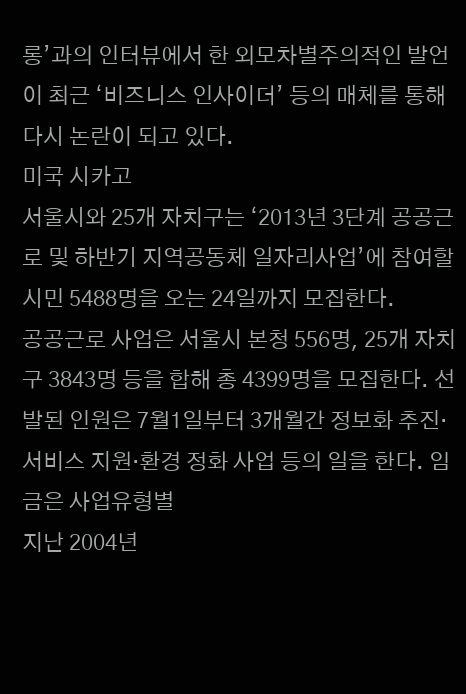롱’과의 인터뷰에서 한 외모차별주의적인 발언이 최근 ‘비즈니스 인사이더’ 등의 매체를 통해 다시 논란이 되고 있다.
미국 시카고
서울시와 25개 자치구는 ‘2013년 3단계 공공근로 및 하반기 지역공동체 일자리사업’에 참여할 시민 5488명을 오는 24일까지 모집한다.
공공근로 사업은 서울시 본청 556명, 25개 자치구 3843명 등을 합해 총 4399명을 모집한다. 선발된 인원은 7월1일부터 3개월간 정보화 추진·서비스 지원·환경 정화 사업 등의 일을 한다. 임금은 사업유형별
지난 2004년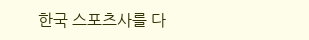한국 스포츠사를 다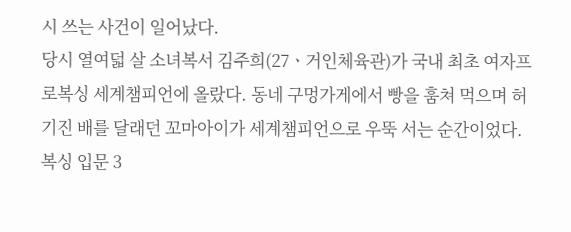시 쓰는 사건이 일어났다.
당시 열여덟 살 소녀복서 김주희(27ㆍ거인체육관)가 국내 최초 여자프로복싱 세계챔피언에 올랐다. 동네 구멍가게에서 빵을 훔쳐 먹으며 허기진 배를 달래던 꼬마아이가 세계챔피언으로 우뚝 서는 순간이었다. 복싱 입문 3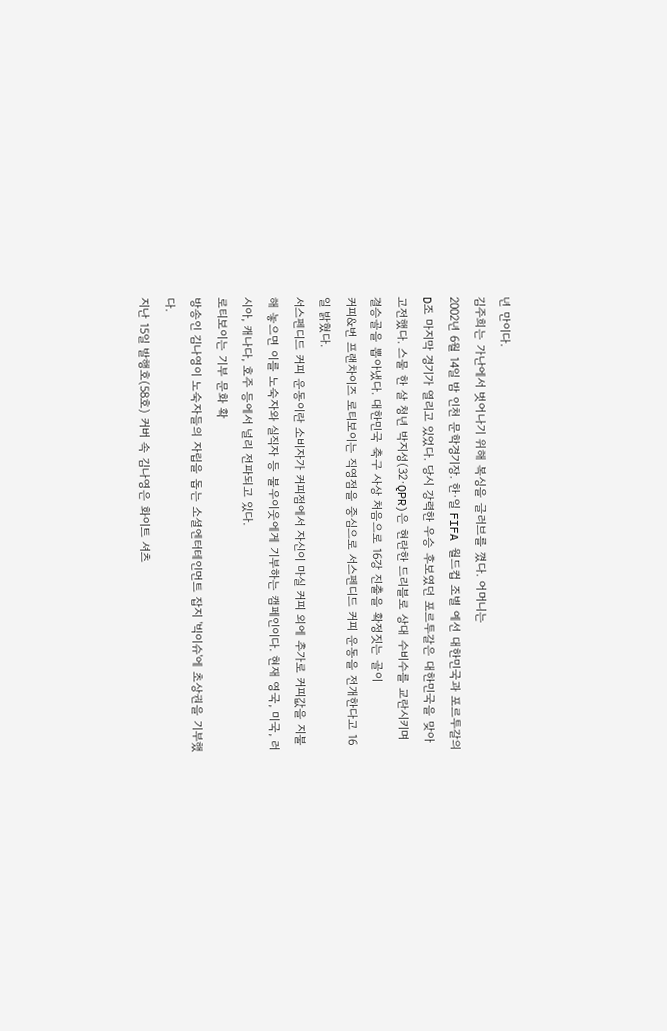년 만이다.
김주희는 가난에서 벗어나기 위해 복싱을 글러브를 꼈다. 어머니는
2002년 6월 14일 밤 인천 문학경기장. 한·일 FIFA 월드컵 조별 예선 대한민국과 포르투갈의 D조 마지막 경기가 열리고 있었다. 당시 강력한 우승 후보였던 포르투갈은 대한민국을 맞아 고전했다. 스물 한 살 청년 박지성(32·QPR)은 현란한 드리블로 상대 수비수를 교란시키며 결승골을 뽑아냈다. 대한민국 축구 사상 처음으로 16강 진출을 확정짓는 골이
커피&번 프랜차이즈 로티보이는 직영점을 중심으로 서스펜디드 커피 운동을 전개한다고 16일 밝혔다.
서스펜디드 커피 운동이란 소비자가 커피점에서 자신이 마실 커피 외에 추가로 커피값을 지불해 놓으면 이를 노숙자와 실직자 등 불우이웃에게 기부하는 캠페인이다. 현재 영국, 미국, 러시아, 캐나다, 호주 등에서 널리 전파되고 있다.
로티보이는 기부 문화 확
방송인 김나영이 노숙자들의 자립을 돕는 소셜엔터테인먼트 잡지 '빅이슈'에 초상권을 기부했다.
지난 15일 발행호(58호) 커버 속 김나영은 화이트 셔츠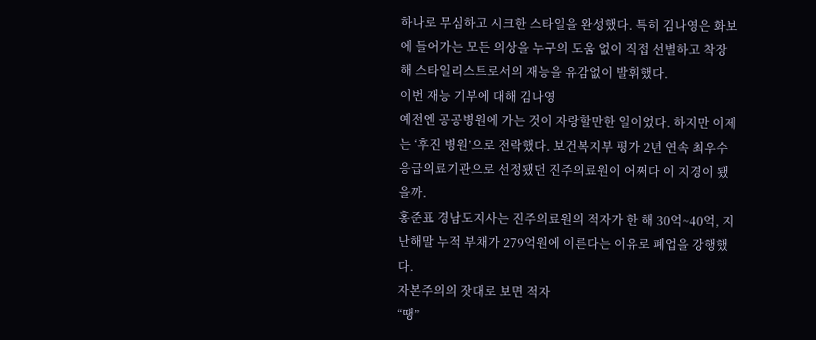하나로 무심하고 시크한 스타일을 완성했다. 특히 김나영은 화보에 들어가는 모든 의상을 누구의 도움 없이 직접 선별하고 착장해 스타일리스트로서의 재능을 유감없이 발휘했다.
이번 재능 기부에 대해 김나영
예전엔 공공병원에 가는 것이 자랑할만한 일이었다. 하지만 이제는 ‘후진 병원’으로 전락했다. 보건복지부 평가 2년 연속 최우수 응급의료기관으로 선정됐던 진주의료원이 어쩌다 이 지경이 됐을까.
홍준표 경남도지사는 진주의료원의 적자가 한 해 30억~40억, 지난해말 누적 부채가 279억원에 이른다는 이유로 폐업을 강행했다.
자본주의의 잣대로 보면 적자
“땡”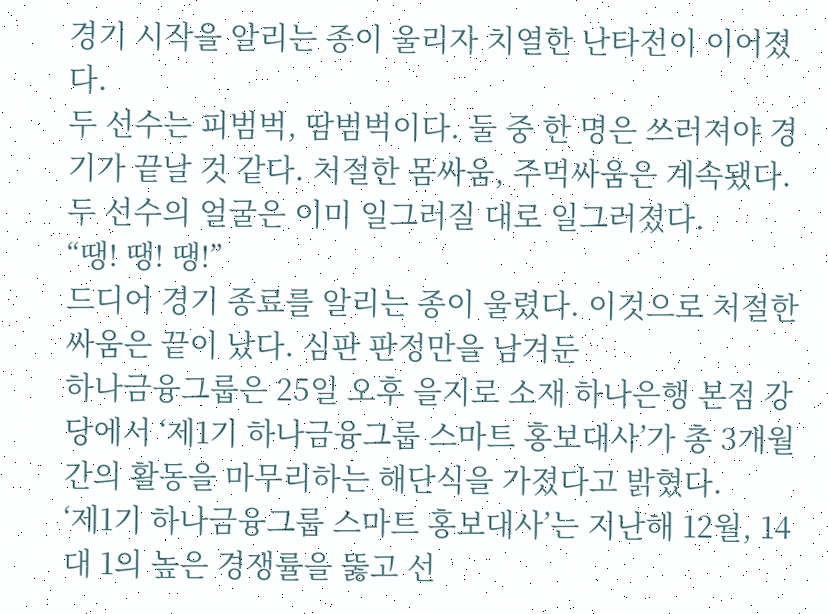경기 시작을 알리는 종이 울리자 치열한 난타전이 이어졌다.
두 선수는 피범벅, 땀범벅이다. 둘 중 한 명은 쓰러져야 경기가 끝날 것 같다. 처절한 몸싸움, 주먹싸움은 계속됐다. 두 선수의 얼굴은 이미 일그러질 대로 일그러졌다.
“땡! 땡! 땡!”
드디어 경기 종료를 알리는 종이 울렸다. 이것으로 처절한 싸움은 끝이 났다. 심판 판정만을 남겨둔
하나금융그룹은 25일 오후 을지로 소재 하나은행 본점 강당에서 ‘제1기 하나금융그룹 스마트 홍보대사’가 총 3개월간의 활동을 마무리하는 해단식을 가졌다고 밝혔다.
‘제1기 하나금융그룹 스마트 홍보대사’는 지난해 12월, 14대 1의 높은 경쟁률을 뚫고 선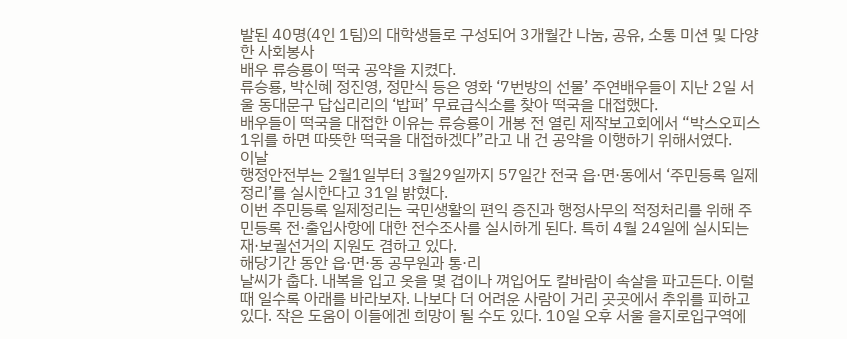발된 40명(4인 1팀)의 대학생들로 구성되어 3개월간 나눔, 공유, 소통 미션 및 다양한 사회봉사
배우 류승룡이 떡국 공약을 지켰다.
류승룡, 박신혜 정진영, 정만식 등은 영화 ‘7번방의 선물’ 주연배우들이 지난 2일 서울 동대문구 답십리리의 ‘밥퍼’ 무료급식소를 찾아 떡국을 대접했다.
배우들이 떡국을 대접한 이유는 류승룡이 개봉 전 열린 제작보고회에서 “박스오피스 1위를 하면 따뜻한 떡국을 대접하겠다”라고 내 건 공약을 이행하기 위해서였다.
이날
행정안전부는 2월1일부터 3월29일까지 57일간 전국 읍·면·동에서 ‘주민등록 일제정리’를 실시한다고 31일 밝혔다.
이번 주민등록 일제정리는 국민생활의 편익 증진과 행정사무의 적정처리를 위해 주민등록 전·출입사항에 대한 전수조사를 실시하게 된다. 특히 4월 24일에 실시되는 재·보궐선거의 지원도 겸하고 있다.
해당기간 동안 읍·면·동 공무원과 통·리
날씨가 춥다. 내복을 입고 옷을 몇 겹이나 껴입어도 칼바람이 속살을 파고든다. 이럴 때 일수록 아래를 바라보자. 나보다 더 어려운 사람이 거리 곳곳에서 추위를 피하고 있다. 작은 도움이 이들에겐 희망이 될 수도 있다. 10일 오후 서울 을지로입구역에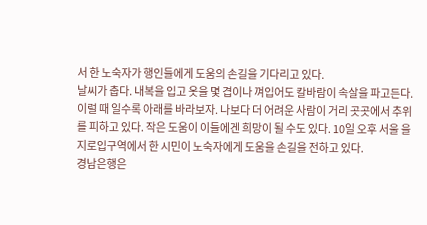서 한 노숙자가 행인들에게 도움의 손길을 기다리고 있다.
날씨가 춥다. 내복을 입고 옷을 몇 겹이나 껴입어도 칼바람이 속살을 파고든다. 이럴 때 일수록 아래를 바라보자. 나보다 더 어려운 사람이 거리 곳곳에서 추위를 피하고 있다. 작은 도움이 이들에겐 희망이 될 수도 있다. 10일 오후 서울 을지로입구역에서 한 시민이 노숙자에게 도움을 손길을 전하고 있다.
경남은행은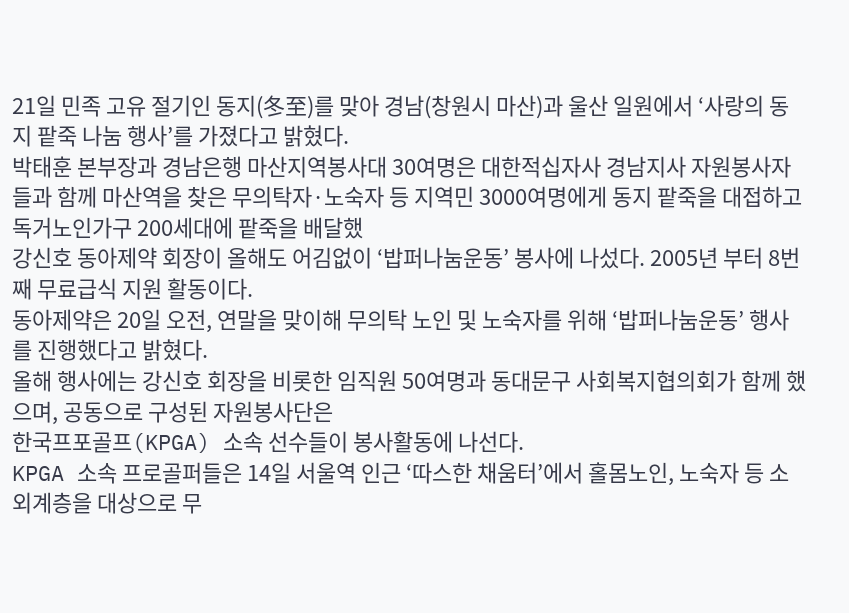21일 민족 고유 절기인 동지(冬至)를 맞아 경남(창원시 마산)과 울산 일원에서 ‘사랑의 동지 팥죽 나눔 행사’를 가졌다고 밝혔다.
박태훈 본부장과 경남은행 마산지역봉사대 30여명은 대한적십자사 경남지사 자원봉사자들과 함께 마산역을 찾은 무의탁자·노숙자 등 지역민 3000여명에게 동지 팥죽을 대접하고 독거노인가구 200세대에 팥죽을 배달했
강신호 동아제약 회장이 올해도 어김없이 ‘밥퍼나눔운동’ 봉사에 나섰다. 2005년 부터 8번째 무료급식 지원 활동이다.
동아제약은 20일 오전, 연말을 맞이해 무의탁 노인 및 노숙자를 위해 ‘밥퍼나눔운동’ 행사를 진행했다고 밝혔다.
올해 행사에는 강신호 회장을 비롯한 임직원 50여명과 동대문구 사회복지협의회가 함께 했으며, 공동으로 구성된 자원봉사단은
한국프포골프(KPGA) 소속 선수들이 봉사활동에 나선다.
KPGA 소속 프로골퍼들은 14일 서울역 인근 ‘따스한 채움터’에서 홀몸노인, 노숙자 등 소외계층을 대상으로 무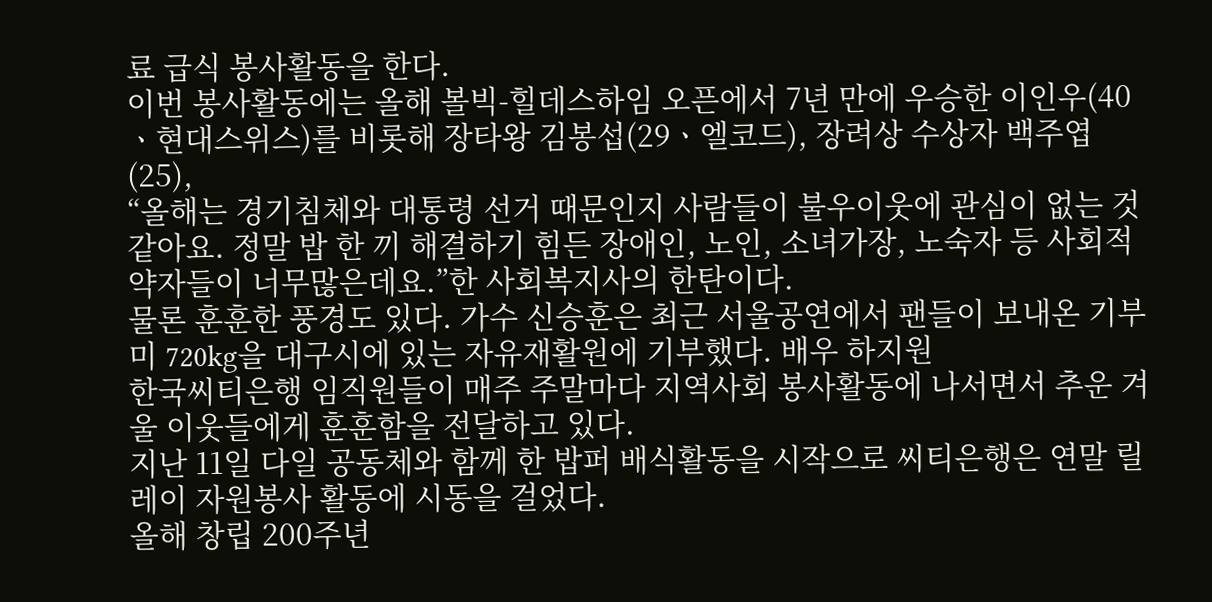료 급식 봉사활동을 한다.
이번 봉사활동에는 올해 볼빅-힐데스하임 오픈에서 7년 만에 우승한 이인우(40ㆍ현대스위스)를 비롯해 장타왕 김봉섭(29ㆍ엘코드), 장려상 수상자 백주엽(25),
“올해는 경기침체와 대통령 선거 때문인지 사람들이 불우이웃에 관심이 없는 것 같아요. 정말 밥 한 끼 해결하기 힘든 장애인, 노인, 소녀가장, 노숙자 등 사회적 약자들이 너무많은데요.”한 사회복지사의 한탄이다.
물론 훈훈한 풍경도 있다. 가수 신승훈은 최근 서울공연에서 팬들이 보내온 기부미 720kg을 대구시에 있는 자유재활원에 기부했다. 배우 하지원
한국씨티은행 임직원들이 매주 주말마다 지역사회 봉사활동에 나서면서 추운 겨울 이웃들에게 훈훈함을 전달하고 있다.
지난 11일 다일 공동체와 함께 한 밥퍼 배식활동을 시작으로 씨티은행은 연말 릴레이 자원봉사 활동에 시동을 걸었다.
올해 창립 200주년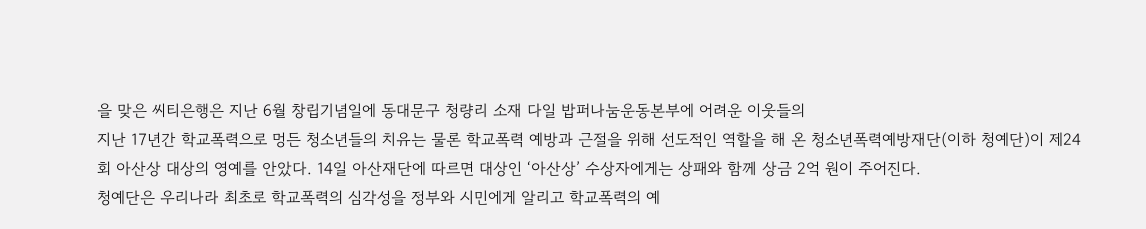을 맞은 씨티은행은 지난 6월 창립기념일에 동대문구 청량리 소재 다일 밥퍼나눔운동본부에 어려운 이웃들의
지난 17년간 학교폭력으로 멍든 청소년들의 치유는 물론 학교폭력 예방과 근절을 위해 선도적인 역할을 해 온 청소년폭력예방재단(이하 청예단)이 제24회 아산상 대상의 영예를 안았다. 14일 아산재단에 따르면 대상인 ‘아산상’ 수상자에게는 상패와 함께 상금 2억 원이 주어진다.
청예단은 우리나라 최초로 학교폭력의 심각성을 정부와 시민에게 알리고 학교폭력의 예